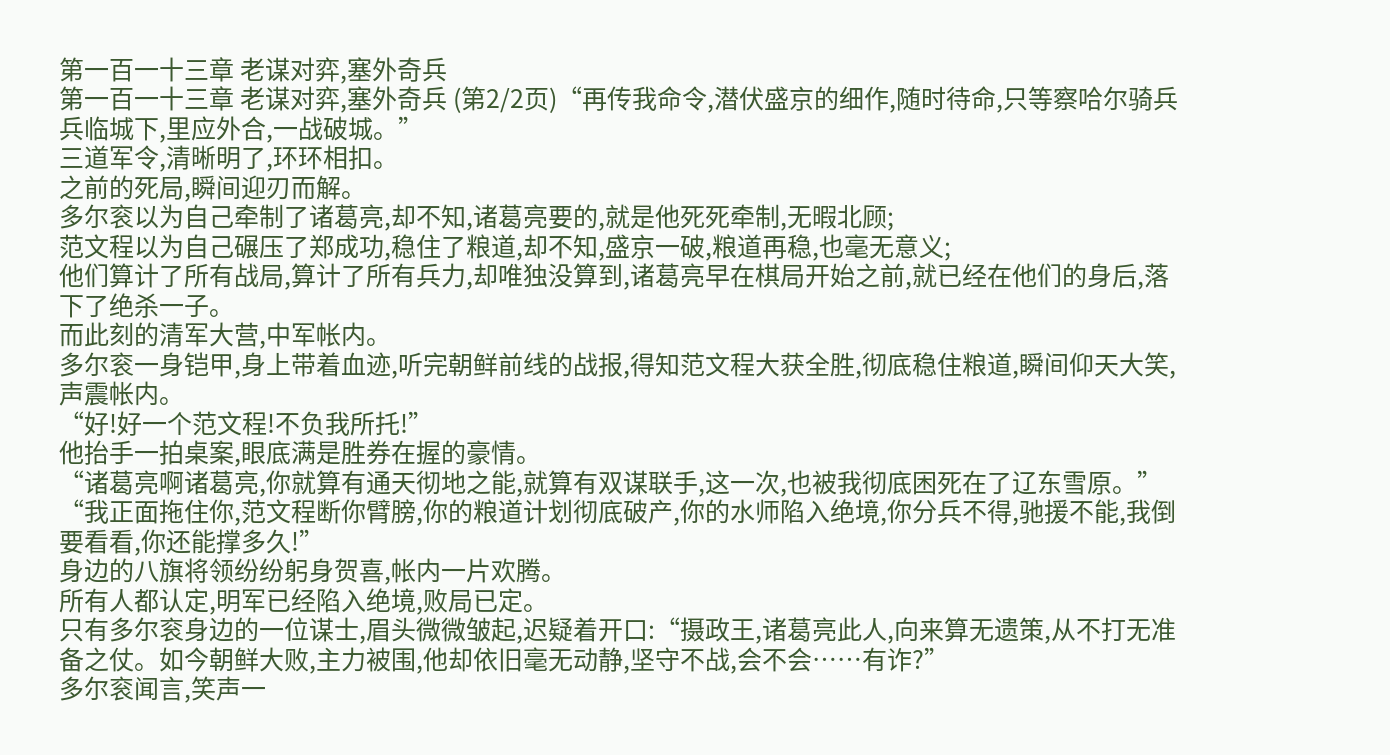第一百一十三章 老谋对弈,塞外奇兵
第一百一十三章 老谋对弈,塞外奇兵 (第2/2页)“再传我命令,潜伏盛京的细作,随时待命,只等察哈尔骑兵兵临城下,里应外合,一战破城。”
三道军令,清晰明了,环环相扣。
之前的死局,瞬间迎刃而解。
多尔衮以为自己牵制了诸葛亮,却不知,诸葛亮要的,就是他死死牵制,无暇北顾;
范文程以为自己碾压了郑成功,稳住了粮道,却不知,盛京一破,粮道再稳,也毫无意义;
他们算计了所有战局,算计了所有兵力,却唯独没算到,诸葛亮早在棋局开始之前,就已经在他们的身后,落下了绝杀一子。
而此刻的清军大营,中军帐内。
多尔衮一身铠甲,身上带着血迹,听完朝鲜前线的战报,得知范文程大获全胜,彻底稳住粮道,瞬间仰天大笑,声震帐内。
“好!好一个范文程!不负我所托!”
他抬手一拍桌案,眼底满是胜券在握的豪情。
“诸葛亮啊诸葛亮,你就算有通天彻地之能,就算有双谋联手,这一次,也被我彻底困死在了辽东雪原。”
“我正面拖住你,范文程断你臂膀,你的粮道计划彻底破产,你的水师陷入绝境,你分兵不得,驰援不能,我倒要看看,你还能撑多久!”
身边的八旗将领纷纷躬身贺喜,帐内一片欢腾。
所有人都认定,明军已经陷入绝境,败局已定。
只有多尔衮身边的一位谋士,眉头微微皱起,迟疑着开口:“摄政王,诸葛亮此人,向来算无遗策,从不打无准备之仗。如今朝鲜大败,主力被围,他却依旧毫无动静,坚守不战,会不会……有诈?”
多尔衮闻言,笑声一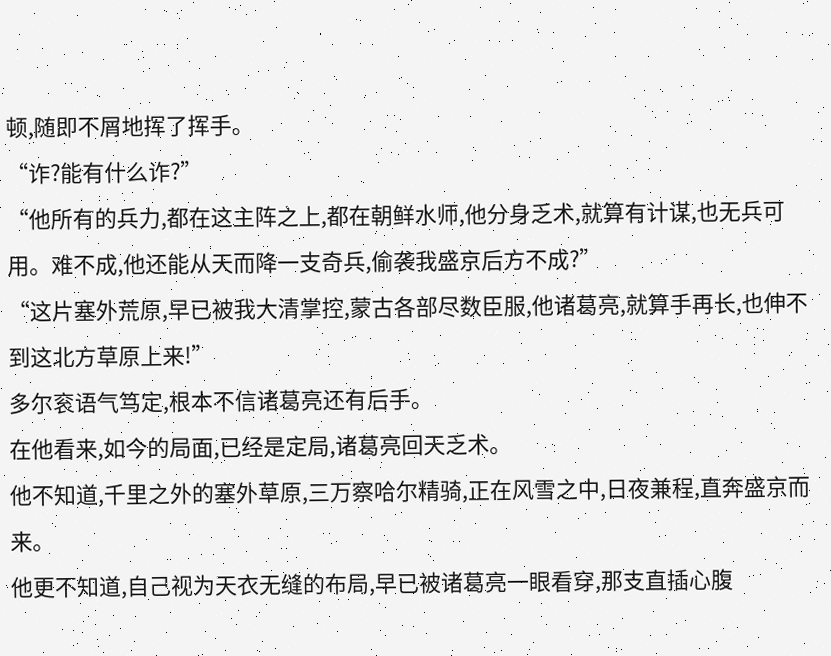顿,随即不屑地挥了挥手。
“诈?能有什么诈?”
“他所有的兵力,都在这主阵之上,都在朝鲜水师,他分身乏术,就算有计谋,也无兵可用。难不成,他还能从天而降一支奇兵,偷袭我盛京后方不成?”
“这片塞外荒原,早已被我大清掌控,蒙古各部尽数臣服,他诸葛亮,就算手再长,也伸不到这北方草原上来!”
多尔衮语气笃定,根本不信诸葛亮还有后手。
在他看来,如今的局面,已经是定局,诸葛亮回天乏术。
他不知道,千里之外的塞外草原,三万察哈尔精骑,正在风雪之中,日夜兼程,直奔盛京而来。
他更不知道,自己视为天衣无缝的布局,早已被诸葛亮一眼看穿,那支直插心腹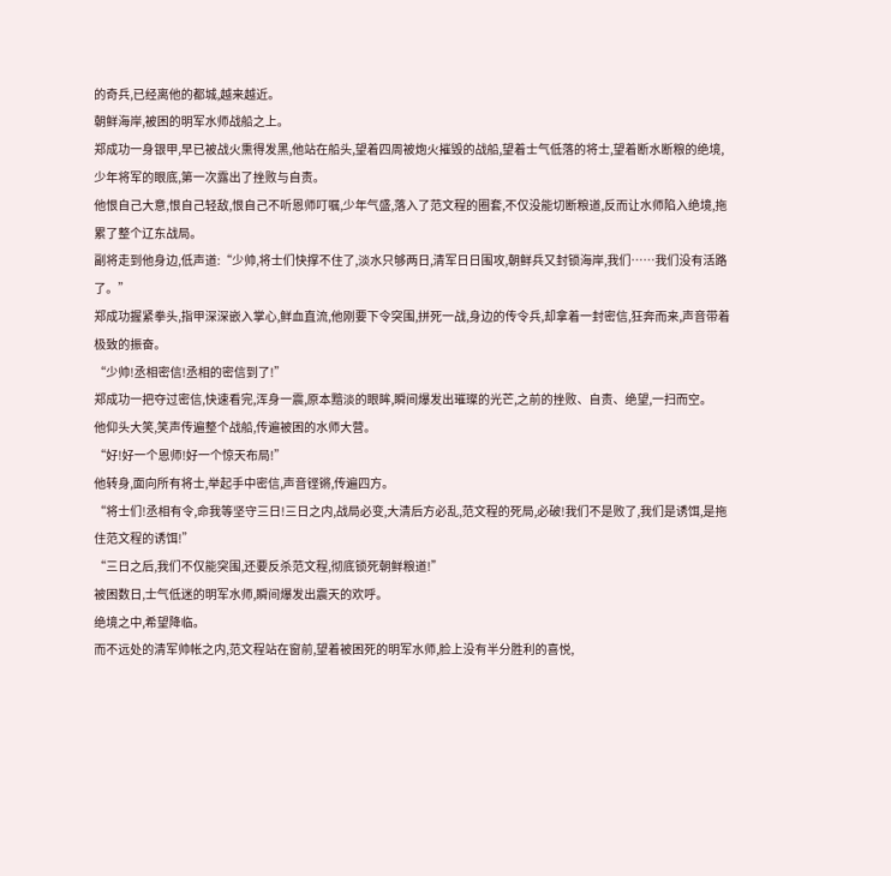的奇兵,已经离他的都城,越来越近。
朝鲜海岸,被困的明军水师战船之上。
郑成功一身银甲,早已被战火熏得发黑,他站在船头,望着四周被炮火摧毁的战船,望着士气低落的将士,望着断水断粮的绝境,少年将军的眼底,第一次露出了挫败与自责。
他恨自己大意,恨自己轻敌,恨自己不听恩师叮嘱,少年气盛,落入了范文程的圈套,不仅没能切断粮道,反而让水师陷入绝境,拖累了整个辽东战局。
副将走到他身边,低声道:“少帅,将士们快撑不住了,淡水只够两日,清军日日围攻,朝鲜兵又封锁海岸,我们……我们没有活路了。”
郑成功握紧拳头,指甲深深嵌入掌心,鲜血直流,他刚要下令突围,拼死一战,身边的传令兵,却拿着一封密信,狂奔而来,声音带着极致的振奋。
“少帅!丞相密信!丞相的密信到了!”
郑成功一把夺过密信,快速看完,浑身一震,原本黯淡的眼眸,瞬间爆发出璀璨的光芒,之前的挫败、自责、绝望,一扫而空。
他仰头大笑,笑声传遍整个战船,传遍被困的水师大营。
“好!好一个恩师!好一个惊天布局!”
他转身,面向所有将士,举起手中密信,声音铿锵,传遍四方。
“将士们!丞相有令,命我等坚守三日!三日之内,战局必变,大清后方必乱,范文程的死局,必破!我们不是败了,我们是诱饵,是拖住范文程的诱饵!”
“三日之后,我们不仅能突围,还要反杀范文程,彻底锁死朝鲜粮道!”
被困数日,士气低迷的明军水师,瞬间爆发出震天的欢呼。
绝境之中,希望降临。
而不远处的清军帅帐之内,范文程站在窗前,望着被困死的明军水师,脸上没有半分胜利的喜悦,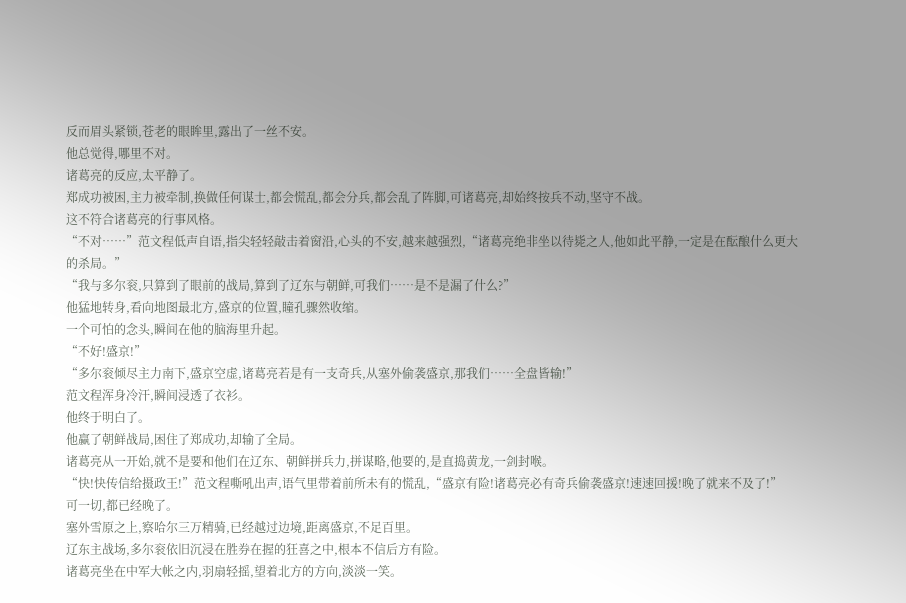反而眉头紧锁,苍老的眼眸里,露出了一丝不安。
他总觉得,哪里不对。
诸葛亮的反应,太平静了。
郑成功被困,主力被牵制,换做任何谋士,都会慌乱,都会分兵,都会乱了阵脚,可诸葛亮,却始终按兵不动,坚守不战。
这不符合诸葛亮的行事风格。
“不对……”范文程低声自语,指尖轻轻敲击着窗沿,心头的不安,越来越强烈,“诸葛亮绝非坐以待毙之人,他如此平静,一定是在酝酿什么更大的杀局。”
“我与多尔衮,只算到了眼前的战局,算到了辽东与朝鲜,可我们……是不是漏了什么?”
他猛地转身,看向地图最北方,盛京的位置,瞳孔骤然收缩。
一个可怕的念头,瞬间在他的脑海里升起。
“不好!盛京!”
“多尔衮倾尽主力南下,盛京空虚,诸葛亮若是有一支奇兵,从塞外偷袭盛京,那我们……全盘皆输!”
范文程浑身冷汗,瞬间浸透了衣衫。
他终于明白了。
他赢了朝鲜战局,困住了郑成功,却输了全局。
诸葛亮从一开始,就不是要和他们在辽东、朝鲜拼兵力,拼谋略,他要的,是直捣黄龙,一剑封喉。
“快!快传信给摄政王!”范文程嘶吼出声,语气里带着前所未有的慌乱,“盛京有险!诸葛亮必有奇兵偷袭盛京!速速回援!晚了就来不及了!”
可一切,都已经晚了。
塞外雪原之上,察哈尔三万精骑,已经越过边境,距离盛京,不足百里。
辽东主战场,多尔衮依旧沉浸在胜券在握的狂喜之中,根本不信后方有险。
诸葛亮坐在中军大帐之内,羽扇轻摇,望着北方的方向,淡淡一笑。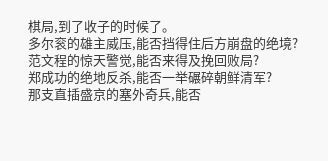棋局,到了收子的时候了。
多尔衮的雄主威压,能否挡得住后方崩盘的绝境?
范文程的惊天警觉,能否来得及挽回败局?
郑成功的绝地反杀,能否一举碾碎朝鲜清军?
那支直插盛京的塞外奇兵,能否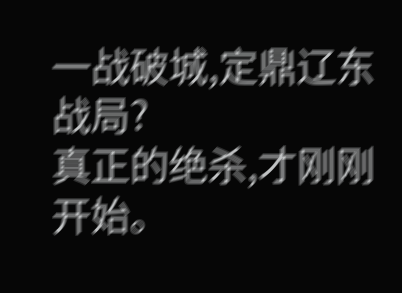一战破城,定鼎辽东战局?
真正的绝杀,才刚刚开始。